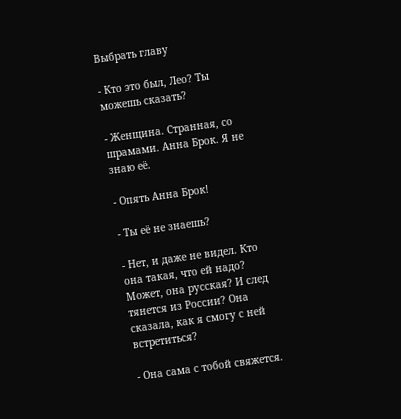Выбрать главу

- Кто это был, Лео? Ты можешь сказать?

- Женщина. Странная, со шрамами. Анна Брок. Я не знаю её.

- Опять Анна Брок!

- Ты её не знаешь?

- Нет, и даже не видел. Кто она такая, что ей надо? Может, она русская? И след тянется из России? Она сказала, как я смогу с ней встретиться?

- Она сама с тобой свяжется.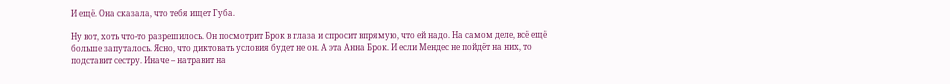И ещё. Она сказала, что тебя ищет Губа.

Ну вот, хоть что-то разрешилось. Он посмотрит Брок в глаза и спросит впрямую, что ей надо. На самом деле, всё ещё больше запуталось. Ясно, что диктовать условия будет не он. А эта Анна Брок. И если Мендес не пойдёт на них, то подставит сестру. Иначе – натравит на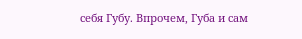себя Губу. Впрочем, Губа и сам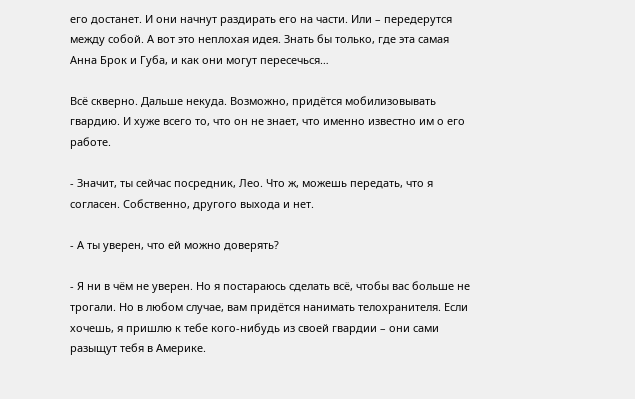его достанет. И они начнут раздирать его на части. Или – передерутся между собой. А вот это неплохая идея. Знать бы только, где эта самая Анна Брок и Губа, и как они могут пересечься…

Всё скверно. Дальше некуда. Возможно, придётся мобилизовывать гвардию. И хуже всего то, что он не знает, что именно известно им о его работе.

- Значит, ты сейчас посредник, Лео. Что ж, можешь передать, что я согласен. Собственно, другого выхода и нет.

- А ты уверен, что ей можно доверять?

- Я ни в чём не уверен. Но я постараюсь сделать всё, чтобы вас больше не трогали. Но в любом случае, вам придётся нанимать телохранителя. Если хочешь, я пришлю к тебе кого-нибудь из своей гвардии – они сами разыщут тебя в Америке.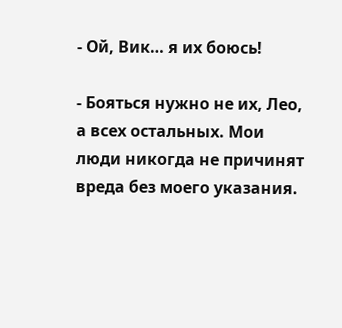- Ой, Вик… я их боюсь!

- Бояться нужно не их, Лео, а всех остальных. Мои люди никогда не причинят вреда без моего указания.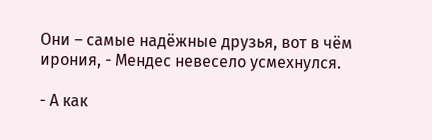Они – самые надёжные друзья, вот в чём ирония, - Мендес невесело усмехнулся.

- А как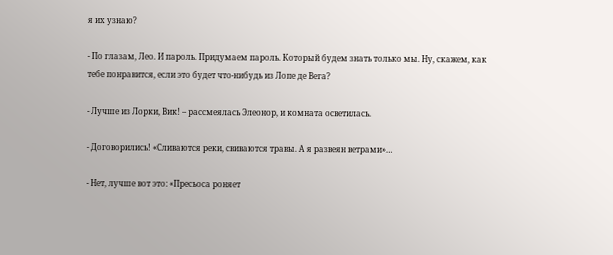я их узнаю?

- По глазам, Лео. И пароль. Придумаем пароль. Который будем знать только мы. Ну, скажем, как тебе понравится, если это будет что-нибудь из Лопе де Вега?

- Лучше из Лорки, Вик! – рассмеялась Элеонор, и комната осветилась.

- Договорились! «Сливаются реки, свиваются травы. А я развеян ветрами»…

- Нет, лучше вот это: «Пресьоса роняет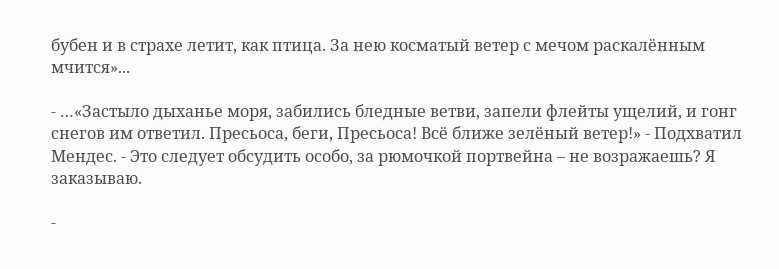бубен и в страхе летит, как птица. За нею косматый ветер с мечом раскалённым мчится»...

- …«Застыло дыханье моря, забились бледные ветви, запели флейты ущелий, и гонг снегов им ответил. Пресьоса, беги, Пресьоса! Всё ближе зелёный ветер!» - Подхватил Мендес. - Это следует обсудить особо, за рюмочкой портвейна – не возражаешь? Я заказываю.

-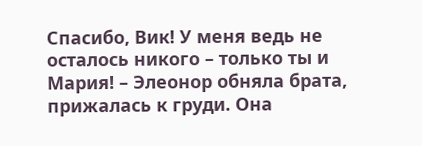Спасибо, Вик! У меня ведь не осталось никого – только ты и Мария! – Элеонор обняла брата, прижалась к груди. Она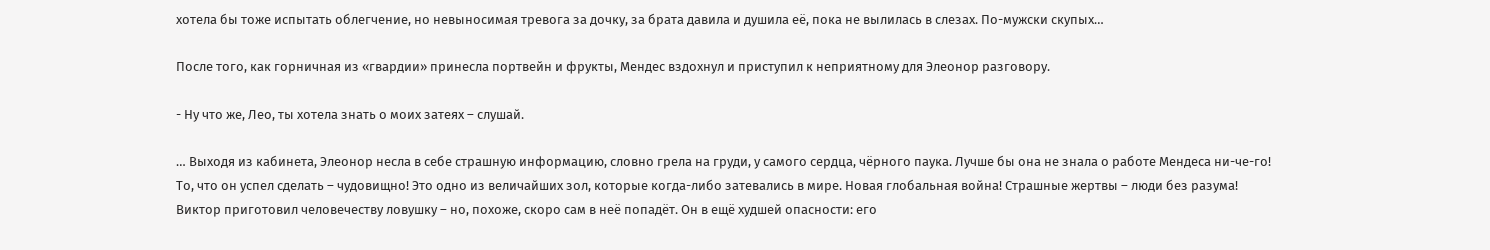хотела бы тоже испытать облегчение, но невыносимая тревога за дочку, за брата давила и душила её, пока не вылилась в слезах. По-мужски скупых…

После того, как горничная из «гвардии» принесла портвейн и фрукты, Мендес вздохнул и приступил к неприятному для Элеонор разговору.

- Ну что же, Лео, ты хотела знать о моих затеях – слушай.

… Выходя из кабинета, Элеонор несла в себе страшную информацию, словно грела на груди, у самого сердца, чёрного паука. Лучше бы она не знала о работе Мендеса ни-че-го! То, что он успел сделать – чудовищно! Это одно из величайших зол, которые когда-либо затевались в мире. Новая глобальная война! Страшные жертвы – люди без разума! Виктор приготовил человечеству ловушку – но, похоже, скоро сам в неё попадёт. Он в ещё худшей опасности: его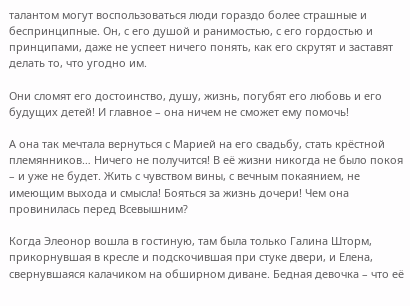талантом могут воспользоваться люди гораздо более страшные и беспринципные. Он, с его душой и ранимостью, с его гордостью и принципами, даже не успеет ничего понять, как его скрутят и заставят делать то, что угодно им.

Они сломят его достоинство, душу, жизнь, погубят его любовь и его будущих детей! И главное – она ничем не сможет ему помочь!

А она так мечтала вернуться с Марией на его свадьбу, стать крёстной племянников… Ничего не получится! В её жизни никогда не было покоя – и уже не будет. Жить с чувством вины, с вечным покаянием, не имеющим выхода и смысла! Бояться за жизнь дочери! Чем она провинилась перед Всевышним?

Когда Элеонор вошла в гостиную, там была только Галина Шторм, прикорнувшая в кресле и подскочившая при стуке двери, и Елена, свернувшаяся калачиком на обширном диване. Бедная девочка – что её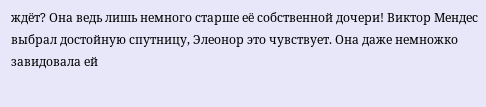ждёт? Она ведь лишь немного старше её собственной дочери! Виктор Мендес выбрал достойную спутницу, Элеонор это чувствует. Она даже немножко завидовала ей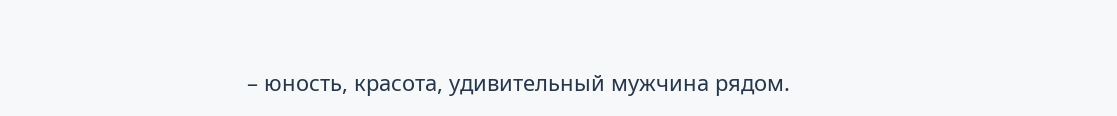– юность, красота, удивительный мужчина рядом.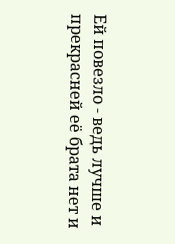Ей повезло - ведь лучше и прекрасней её брата нет и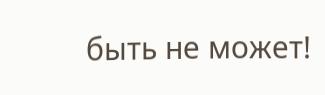быть не может!